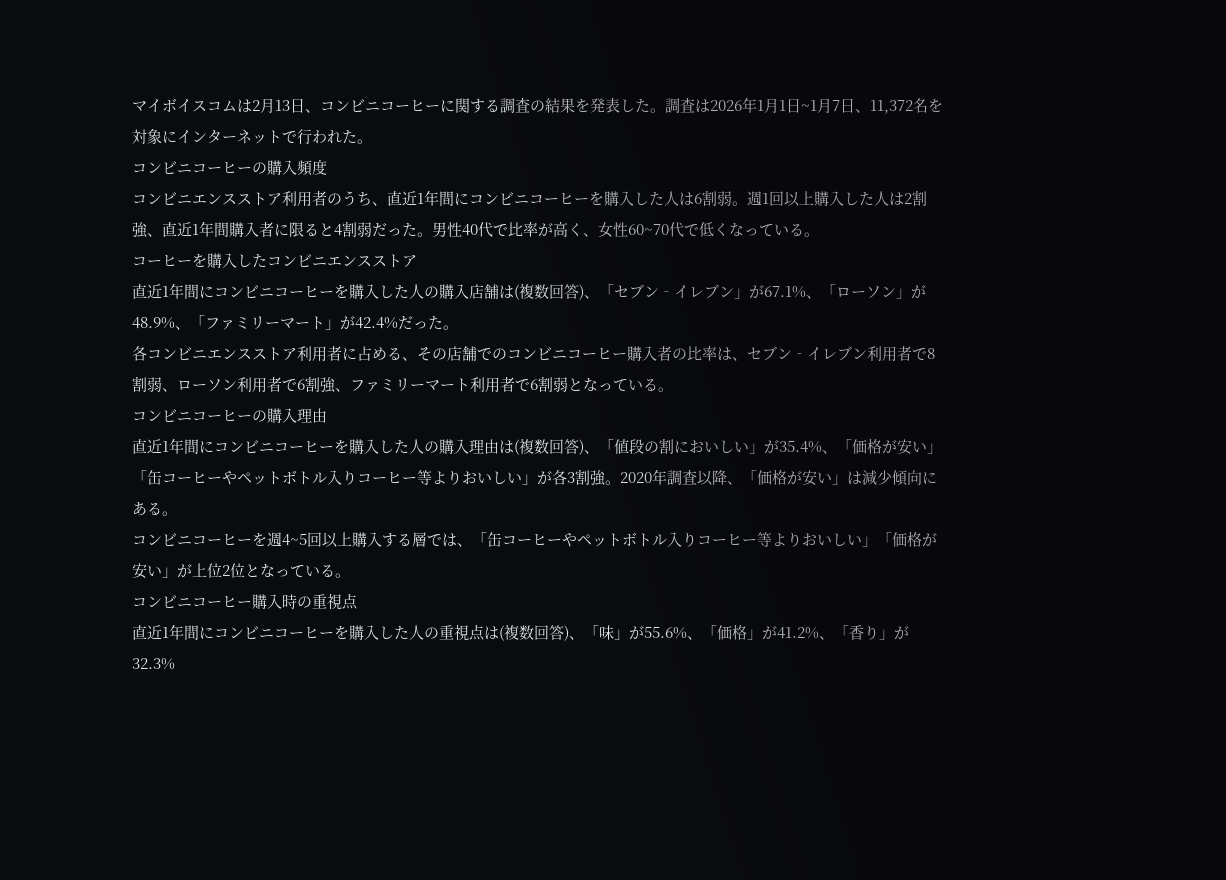マイボイスコムは2月13日、コンビニコーヒーに関する調査の結果を発表した。調査は2026年1月1日~1月7日、11,372名を対象にインターネットで行われた。
コンビニコーヒーの購入頻度
コンビニエンスストア利用者のうち、直近1年間にコンビニコーヒーを購入した人は6割弱。週1回以上購入した人は2割強、直近1年間購入者に限ると4割弱だった。男性40代で比率が高く、女性60~70代で低くなっている。
コーヒーを購入したコンビニエンスストア
直近1年間にコンビニコーヒーを購入した人の購入店舗は(複数回答)、「セブン‐イレブン」が67.1%、「ローソン」が48.9%、「ファミリーマート」が42.4%だった。
各コンビニエンスストア利用者に占める、その店舗でのコンビニコーヒー購入者の比率は、セブン‐イレブン利用者で8割弱、ローソン利用者で6割強、ファミリーマート利用者で6割弱となっている。
コンビニコーヒーの購入理由
直近1年間にコンビニコーヒーを購入した人の購入理由は(複数回答)、「値段の割においしい」が35.4%、「価格が安い」「缶コーヒーやペットボトル入りコーヒー等よりおいしい」が各3割強。2020年調査以降、「価格が安い」は減少傾向にある。
コンビニコーヒーを週4~5回以上購入する層では、「缶コーヒーやペットボトル入りコーヒー等よりおいしい」「価格が安い」が上位2位となっている。
コンビニコーヒー購入時の重視点
直近1年間にコンビニコーヒーを購入した人の重視点は(複数回答)、「味」が55.6%、「価格」が41.2%、「香り」が32.3%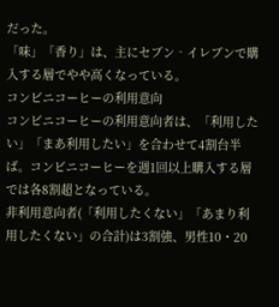だった。
「味」「香り」は、主にセブン‐イレブンで購入する層でやや高くなっている。
コンビニコーヒーの利用意向
コンビニコーヒーの利用意向者は、「利用したい」「まあ利用したい」を合わせて4割台半ば。コンビニコーヒーを週1回以上購入する層では各8割超となっている。
非利用意向者(「利用したくない」「あまり利用したくない」の合計)は3割強、男性10・20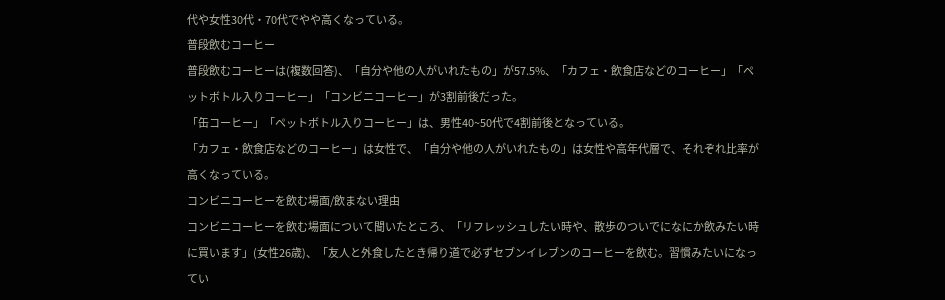代や女性30代・70代でやや高くなっている。
普段飲むコーヒー
普段飲むコーヒーは(複数回答)、「自分や他の人がいれたもの」が57.5%、「カフェ・飲食店などのコーヒー」「ペットボトル入りコーヒー」「コンビニコーヒー」が3割前後だった。
「缶コーヒー」「ペットボトル入りコーヒー」は、男性40~50代で4割前後となっている。
「カフェ・飲食店などのコーヒー」は女性で、「自分や他の人がいれたもの」は女性や高年代層で、それぞれ比率が高くなっている。
コンビニコーヒーを飲む場面/飲まない理由
コンビニコーヒーを飲む場面について聞いたところ、「リフレッシュしたい時や、散歩のついでになにか飲みたい時に買います」(女性26歳)、「友人と外食したとき帰り道で必ずセブンイレブンのコーヒーを飲む。習慣みたいになってい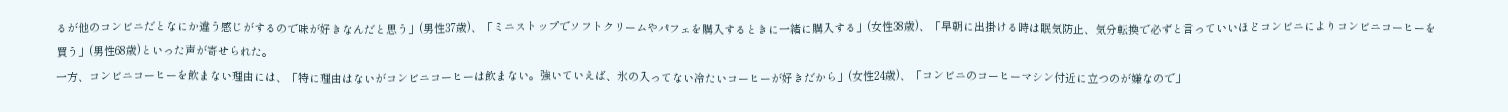るが他のコンビニだとなにか違う感じがするので味が好きなんだと思う」(男性37歳)、「ミニストップでソフトクリームやパフェを購入するときに一緒に購入する」(女性38歳)、「早朝に出掛ける時は眠気防止、気分転換で必ずと言っていいほどコンビニによりコンビニコーヒーを買う」(男性68歳)といった声が寄せられた。
一方、コンビニコーヒーを飲まない理由には、「特に理由はないがコンビニコーヒーは飲まない。強いていえば、氷の入ってない冷たいコーヒーが好きだから」(女性24歳)、「コンビニのコーヒーマシン付近に立つのが嫌なので」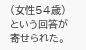(女性54歳)という回答が寄せられた。